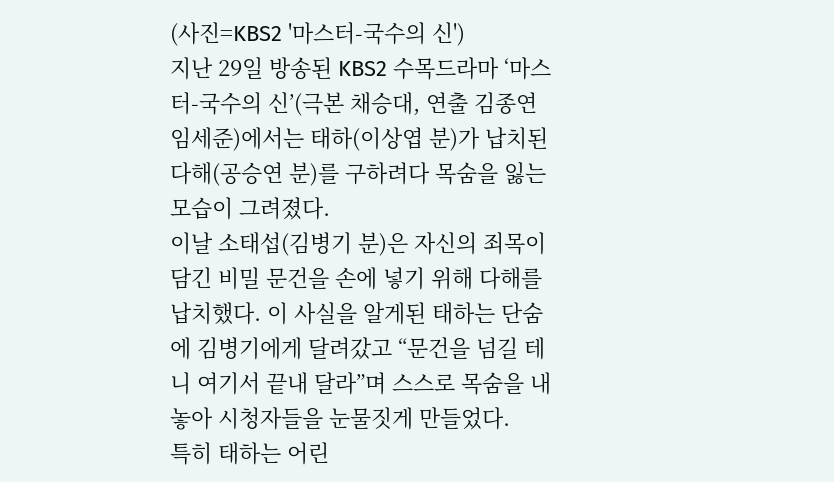(사진=KBS2 '마스터-국수의 신')
지난 29일 방송된 KBS2 수목드라마 ‘마스터-국수의 신’(극본 채승대, 연출 김종연 임세준)에서는 태하(이상엽 분)가 납치된 다해(공승연 분)를 구하려다 목숨을 잃는 모습이 그려졌다.
이날 소태섭(김병기 분)은 자신의 죄목이 담긴 비밀 문건을 손에 넣기 위해 다해를 납치했다. 이 사실을 알게된 태하는 단숨에 김병기에게 달려갔고 “문건을 넘길 테니 여기서 끝내 달라”며 스스로 목숨을 내놓아 시청자들을 눈물짓게 만들었다.
특히 태하는 어린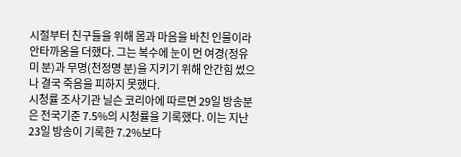시절부터 친구들을 위해 몸과 마음을 바친 인물이라 안타까움을 더했다. 그는 복수에 눈이 먼 여경(정유미 분)과 무명(천정명 분)을 지키기 위해 안간힘 썼으나 결국 죽음을 피하지 못했다.
시청률 조사기관 닐슨 코리아에 따르면 29일 방송분은 전국기준 7.5%의 시청률을 기록했다. 이는 지난 23일 방송이 기록한 7.2%보다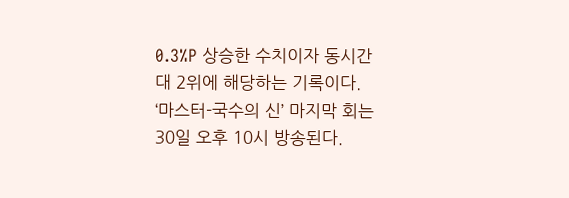0.3%P 상승한 수치이자 동시간대 2위에 해당하는 기록이다.
‘마스터-국수의 신’ 마지막 회는 30일 오후 10시 방송된다.